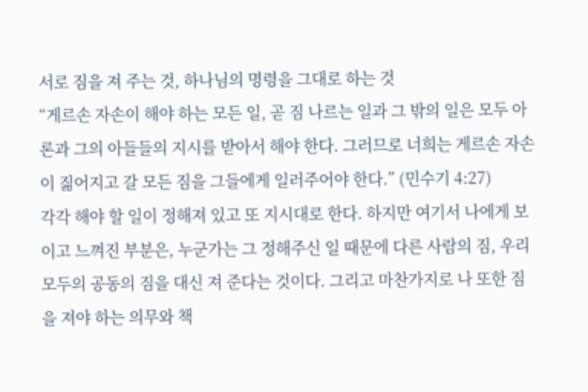서로 짐을 져 주는 것, 하나님의 명령을 그대로 하는 것
“게르손 자손이 해야 하는 모든 일, 곧 짐 나르는 일과 그 밖의 일은 모두 아론과 그의 아들들의 지시를 받아서 해야 한다. 그러므로 너희는 게르손 자손이 짊어지고 갈 모든 짐을 그들에게 일러주어야 한다.” (민수기 4:27)
각각 해야 할 일이 정해져 있고 또 지시대로 한다. 하지만 여기서 나에게 보이고 느껴진 부분은, 누군가는 그 정해주신 일 때문에 다른 사람의 짐, 우리 모두의 공동의 짐을 대신 져 준다는 것이다. 그리고 마찬가지로 나 또한 짐을 져야 하는 의무와 책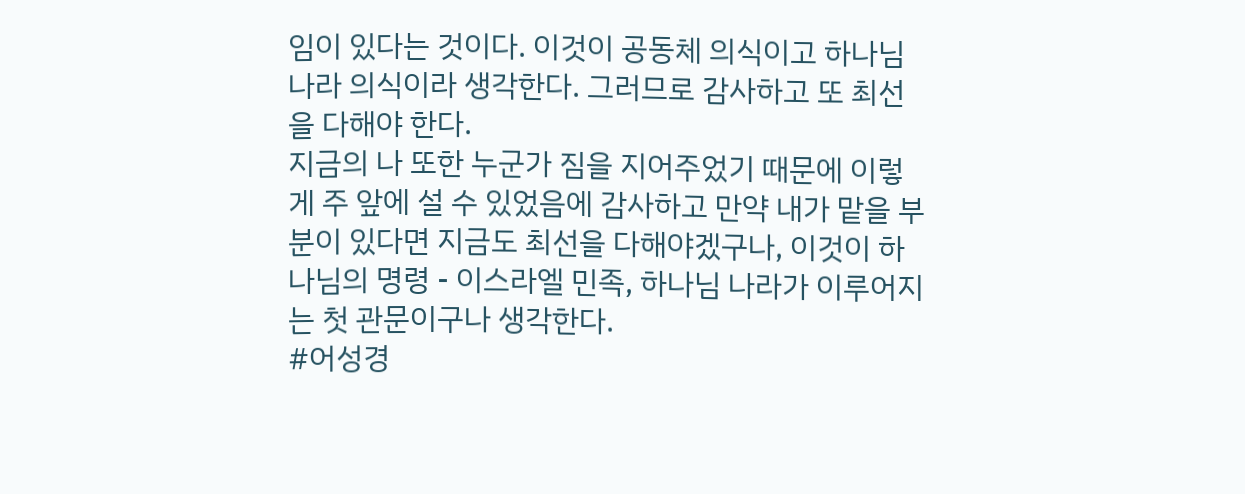임이 있다는 것이다. 이것이 공동체 의식이고 하나님 나라 의식이라 생각한다. 그러므로 감사하고 또 최선을 다해야 한다.
지금의 나 또한 누군가 짐을 지어주었기 때문에 이렇게 주 앞에 설 수 있었음에 감사하고 만약 내가 맡을 부분이 있다면 지금도 최선을 다해야겠구나, 이것이 하나님의 명령 - 이스라엘 민족, 하나님 나라가 이루어지는 첫 관문이구나 생각한다.
#어성경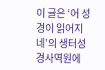이 글은 ‘어 성경이 읽어지네’의 생터성경사역원에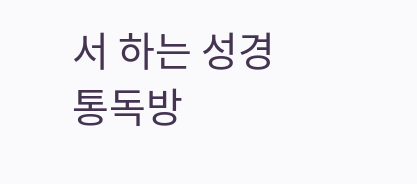서 하는 성경 통독방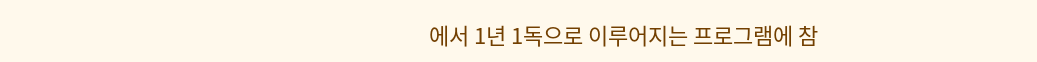에서 1년 1독으로 이루어지는 프로그램에 참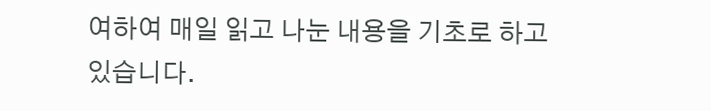여하여 매일 읽고 나눈 내용을 기초로 하고 있습니다.